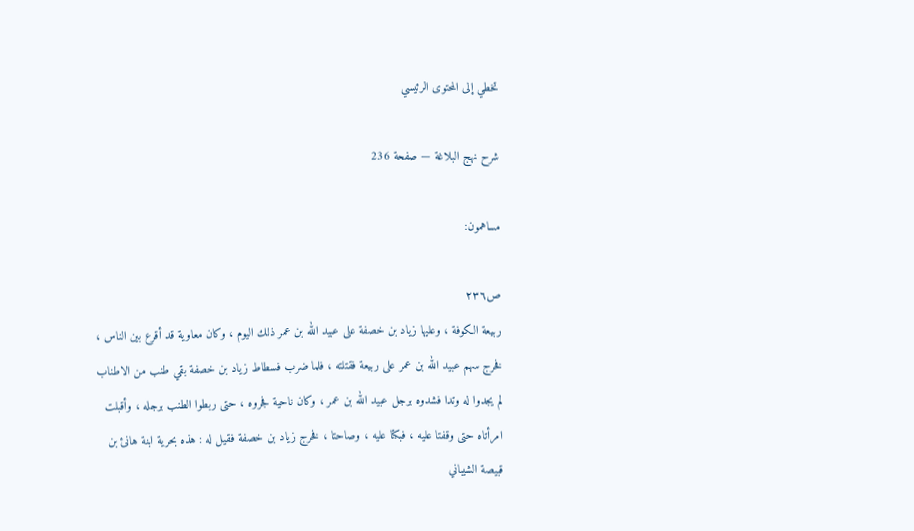تخطي إلى المحتوى الرئيسي

شرح نهج البلاغة — صفحة 236

مساهمون:

ص٢٣٦
ربيعة الكوفة ، وعليها زياد بن خصفة على عبيد الله بن عمر ذلك اليوم ، وكان معاوية قد أقرع بين الناس ، فخرج سهم عبيد الله بن عمر على ربيعة فقتلته ، فلما ضرب فسطاط زياد بن خصفة بقي طنب من الاطناب لم يجدوا له وتدا فشدوه برجل عبيد الله بن عمر ، وكان ناحية فجروه ، حتى ربطوا الطنب برجله ، وأقبلت امرأتاه حتى وقفتا عليه ، فبكتا عليه ، وصاحتا ، فخرج زياد بن خصفة فقيل له : هذه بحرية ابنة هانئ بن قبيصة الشيباني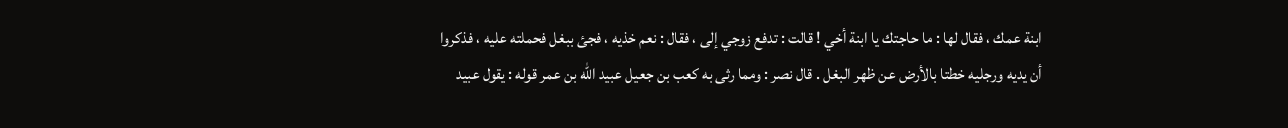ابنة عمك ، فقال لها : ما حاجتك يا ابنة أخي ! قالت : تدفع زوجي إلى ، فقال : نعم خذيه ، فجئ ببغل فحملته عليه ، فذكروا أن يديه ورجليه خطتا بالأرض عن ظهر البغل . قال نصر : ومما رثى به كعب بن جعيل عبيد الله بن عمر قوله : يقول عبيد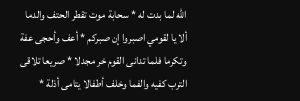الله لما بدت له * سحابة موت تقطر الحتف والدما ألا يا لقومي اصبروا إن صبركم * أعف وأحجى عفة وتكرما فلما تدانى القوم خر مجدلا * صريعا تلاقى الترب كفيه والفما وخلف أطفالا يتامى أذلة *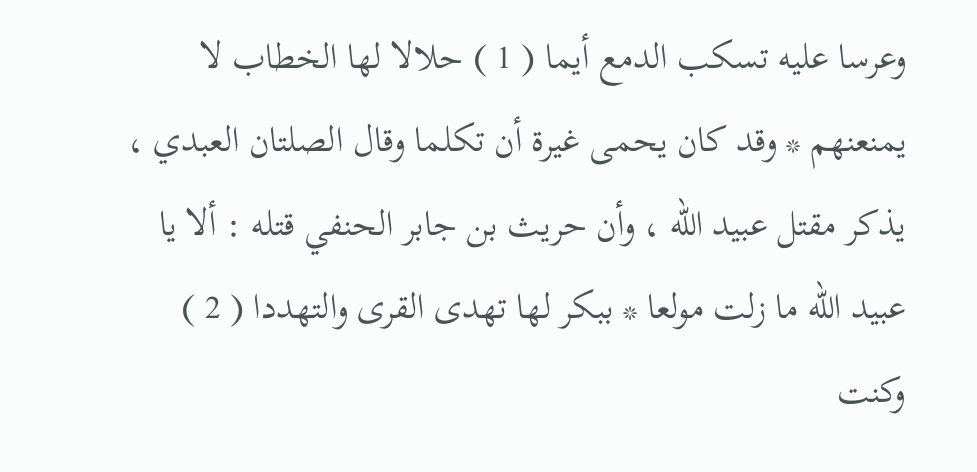وعرسا عليه تسكب الدمع أيما ( 1 ) حلالا لها الخطاب لا يمنعنهم * وقد كان يحمى غيرة أن تكلما وقال الصلتان العبدي ، يذكر مقتل عبيد الله ، وأن حريث بن جابر الحنفي قتله : ألا يا عبيد الله ما زلت مولعا * ببكر لها تهدى القرى والتهددا ( 2 ) وكنت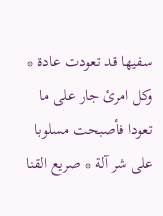سفيها قد تعودت عادة * وكل امرئ جار على ما تعودا فأصبحت مسلوبا على شر آلة * صريع القنا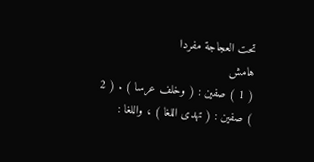تحت العجاجة مفردا
هامش
( 1 ) صفين : ( وخلف عرسا ) . ( 2 ) صفين : ( تهدى اللغا ) ، واللغا :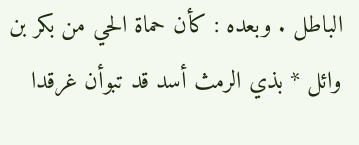الباطل . وبعده : كأن حماة الحي من بكر بن وائل * بذي الرمث أسد قد تبوأن غرقدا